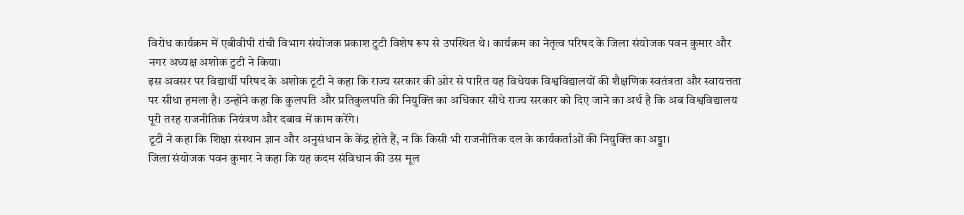विरोध कार्यक्रम में एबीवीपी रांची विभाग संयोजक प्रकाश टुटी विशेष रूप से उपस्थित थे। कार्यक्रम का नेतृत्व परिषद के जिला संयोजक पवन कुमार और नगर अध्यक्ष अशोक टुटी ने किया।
इस अवसर पर विद्यार्थी परिषद के अशोक टूटी ने कहा कि राज्य सरकार की ओर से पारित यह विधेयक विश्वविद्यालयों की शैक्षणिक स्वतंत्रता और स्वायत्तता पर सीधा हमला है। उन्होंने कहा कि कुलपति और प्रतिकुलपति की नियुक्ति का अधिकार सीधे राज्य सरकार को दिए जाने का अर्थ है कि अब विश्वविद्यालय पूरी तरह राजनीतिक नियंत्रण और दबाव में काम करेंगे।
टूटी ने कहा कि शिक्षा संस्थान ज्ञान और अनुसंधान के केंद्र होते हैं, न कि किसी भी राजनीतिक दल के कार्यकर्ताओं की नियुक्ति का अड्डा।
जिला संयोजक पवन कुमार ने कहा कि यह कदम संविधान की उस मूल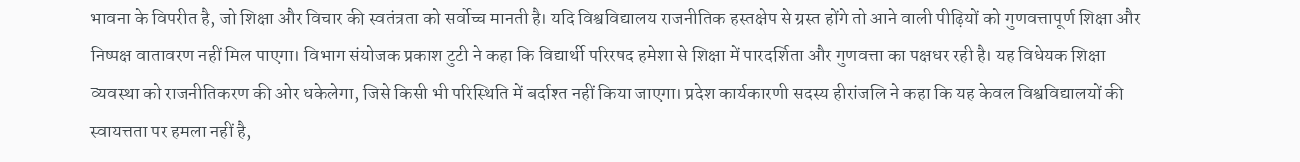भावना के विपरीत है, जो शिक्षा और विचार की स्वतंत्रता को सर्वोच्च मानती है। यदि विश्वविद्यालय राजनीतिक हस्तक्षेप से ग्रस्त होंगे तो आने वाली पीढ़ियों को गुणवत्तापूर्ण शिक्षा और निष्पक्ष वातावरण नहीं मिल पाएगा। विभाग संयोजक प्रकाश टुटी ने कहा कि विद्यार्थी परिरषद हमेशा से शिक्षा में पारदर्शिता और गुणवत्ता का पक्षधर रही है। यह विधेयक शिक्षा व्यवस्था को राजनीतिकरण की ओर धकेलेगा, जिसे किसी भी परिस्थिति में बर्दाश्त नहीं किया जाएगा। प्रदेश कार्यकारणी सदस्य हीरांजलि ने कहा कि यह केवल विश्वविद्यालयों की स्वायत्तता पर हमला नहीं है,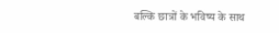बल्कि छात्रों के भविष्य के साथ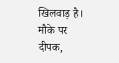खिलवाड़ है।
मौके पर दीपक,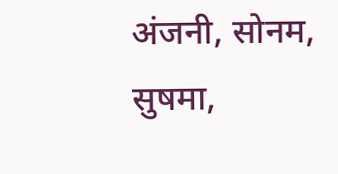अंजनी, सोनम, सुषमा,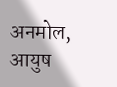अनमोल, आयुष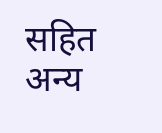सहित अन्य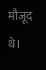मौजूद थे।